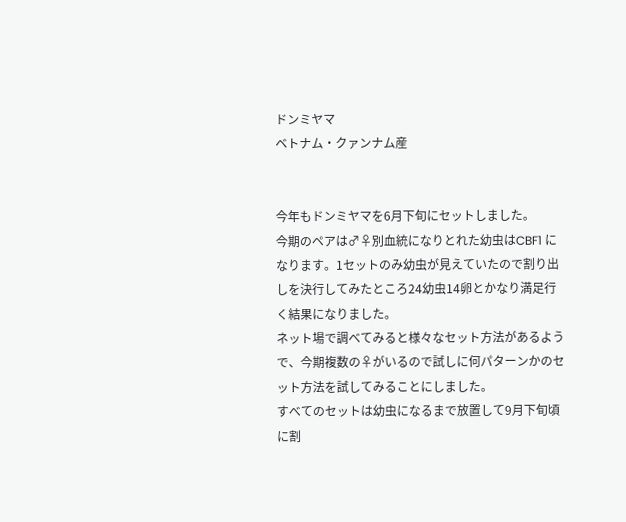ドンミヤマ
ベトナム・クァンナム産


今年もドンミヤマを6月下旬にセットしました。
今期のペアは♂♀別血統になりとれた幼虫はCBF1 になります。1セットのみ幼虫が見えていたので割り出しを決行してみたところ24幼虫14卵とかなり満足行く結果になりました。
ネット場で調べてみると様々なセット方法があるようで、今期複数の♀がいるので試しに何パターンかのセット方法を試してみることにしました。
すべてのセットは幼虫になるまで放置して9月下旬頃に割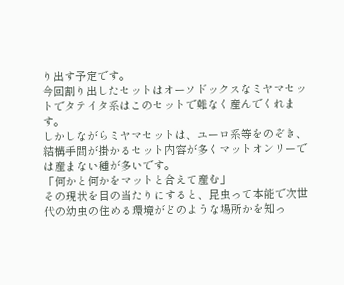り出す予定です。
今回割り出したセットはオーソドックスなミヤマセットでタテイタ系はこのセットで難なく産んでくれます。
しかしながらミヤマセットは、ユーロ系等をのぞき、結構手間が掛かるセット内容が多くマットオンリーでは産まない種が多いです。
「何かと何かをマットと合えて産む」
その現状を目の当たりにすると、昆虫って本能で次世代の幼虫の住める環境がどのような場所かを知っ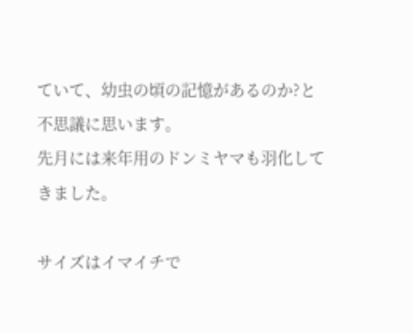ていて、幼虫の頃の記憶があるのか?と不思議に思います。
先月には来年用のドンミヤマも羽化してきました。

サイズはイマイチで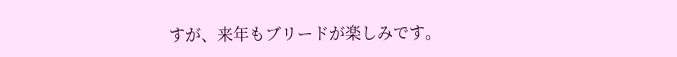すが、来年もブリードが楽しみです。